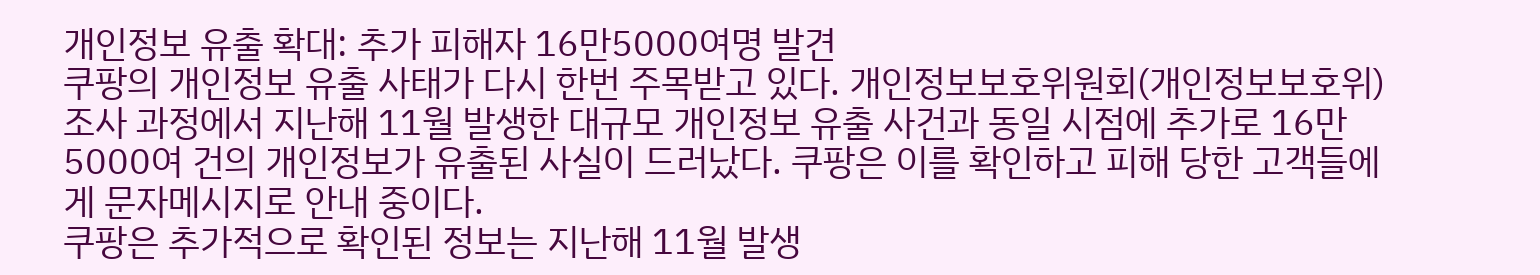개인정보 유출 확대: 추가 피해자 16만5000여명 발견
쿠팡의 개인정보 유출 사태가 다시 한번 주목받고 있다. 개인정보보호위원회(개인정보보호위) 조사 과정에서 지난해 11월 발생한 대규모 개인정보 유출 사건과 동일 시점에 추가로 16만5000여 건의 개인정보가 유출된 사실이 드러났다. 쿠팡은 이를 확인하고 피해 당한 고객들에게 문자메시지로 안내 중이다.
쿠팡은 추가적으로 확인된 정보는 지난해 11월 발생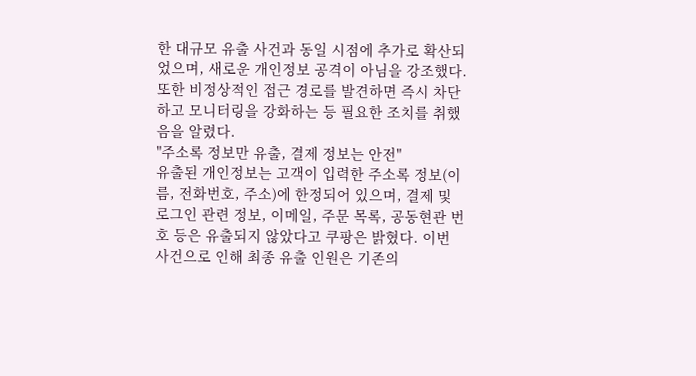한 대규모 유출 사건과 동일 시점에 추가로 확산되었으며, 새로운 개인정보 공격이 아님을 강조했다. 또한 비정상적인 접근 경로를 발견하면 즉시 차단하고 모니터링을 강화하는 등 필요한 조치를 취했음을 알렸다.
"주소록 정보만 유출, 결제 정보는 안전"
유출된 개인정보는 고객이 입력한 주소록 정보(이름, 전화번호, 주소)에 한정되어 있으며, 결제 및 로그인 관련 정보, 이메일, 주문 목록, 공동현관 번호 등은 유출되지 않았다고 쿠팡은 밝혔다. 이번 사건으로 인해 최종 유출 인원은 기존의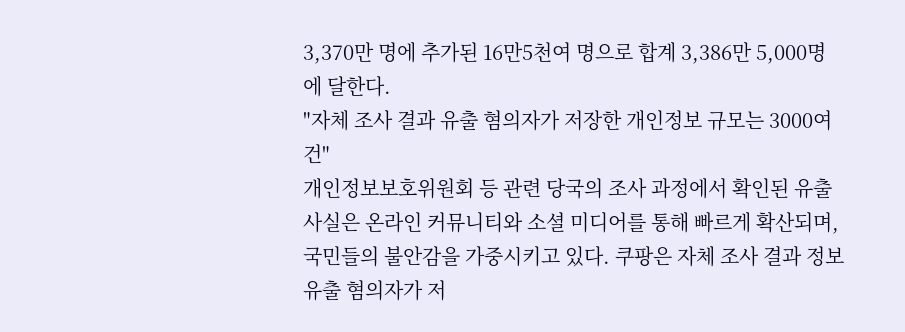3,370만 명에 추가된 16만5천여 명으로 합계 3,386만 5,000명에 달한다.
"자체 조사 결과 유출 혐의자가 저장한 개인정보 규모는 3000여 건"
개인정보보호위원회 등 관련 당국의 조사 과정에서 확인된 유출 사실은 온라인 커뮤니티와 소셜 미디어를 통해 빠르게 확산되며, 국민들의 불안감을 가중시키고 있다. 쿠팡은 자체 조사 결과 정보 유출 혐의자가 저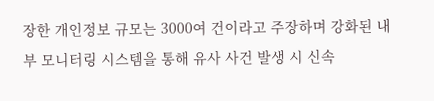장한 개인정보 규모는 3000여 건이라고 주장하며 강화된 내부 모니터링 시스템을 통해 유사 사건 발생 시 신속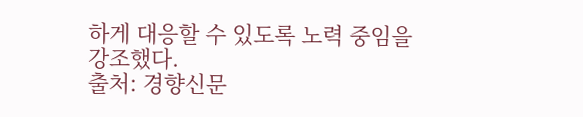하게 대응할 수 있도록 노력 중임을 강조했다.
출처: 경향신문